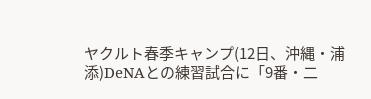ヤクルト春季キャンプ(12日、沖縄・浦添)DeNAとの練習試合に「9番・二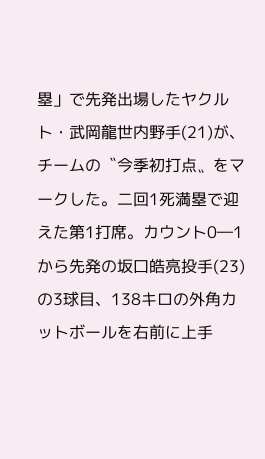塁」で先発出場したヤクルト・武岡龍世内野手(21)が、チームの〝今季初打点〟をマークした。二回1死満塁で迎えた第1打席。カウント0―1から先発の坂口皓亮投手(23)の3球目、138キロの外角カットボールを右前に上手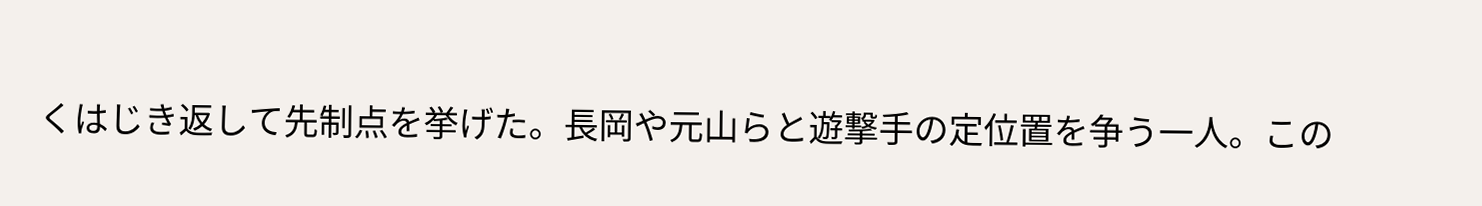くはじき返して先制点を挙げた。長岡や元山らと遊撃手の定位置を争う一人。この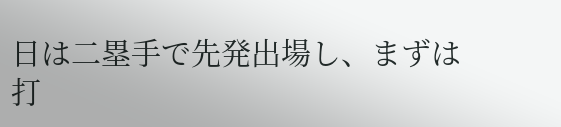日は二塁手で先発出場し、まずは打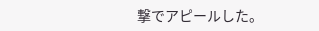撃でアピールした。